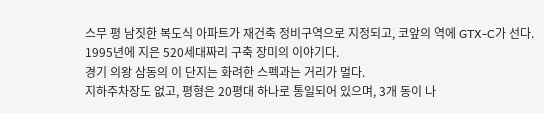스무 평 남짓한 복도식 아파트가 재건축 정비구역으로 지정되고, 코앞의 역에 GTX-C가 선다.
1995년에 지은 520세대짜리 구축 장미의 이야기다.
경기 의왕 삼동의 이 단지는 화려한 스펙과는 거리가 멀다.
지하주차장도 없고, 평형은 20평대 하나로 통일되어 있으며, 3개 동이 나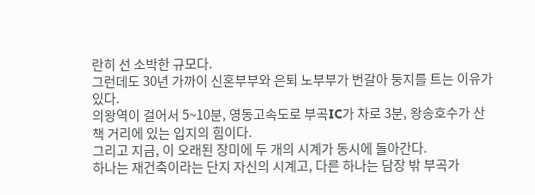란히 선 소박한 규모다.
그런데도 30년 가까이 신혼부부와 은퇴 노부부가 번갈아 둥지를 트는 이유가 있다.
의왕역이 걸어서 5~10분, 영동고속도로 부곡IC가 차로 3분, 왕송호수가 산책 거리에 있는 입지의 힘이다.
그리고 지금, 이 오래된 장미에 두 개의 시계가 동시에 돌아간다.
하나는 재건축이라는 단지 자신의 시계고, 다른 하나는 담장 밖 부곡가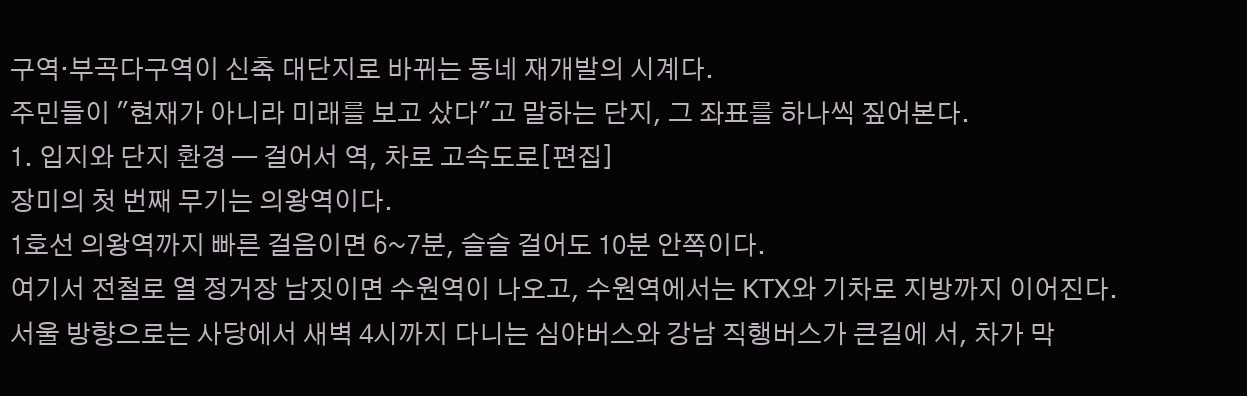구역·부곡다구역이 신축 대단지로 바뀌는 동네 재개발의 시계다.
주민들이 "현재가 아니라 미래를 보고 샀다"고 말하는 단지, 그 좌표를 하나씩 짚어본다.
1. 입지와 단지 환경 — 걸어서 역, 차로 고속도로[편집]
장미의 첫 번째 무기는 의왕역이다.
1호선 의왕역까지 빠른 걸음이면 6~7분, 슬슬 걸어도 10분 안쪽이다.
여기서 전철로 열 정거장 남짓이면 수원역이 나오고, 수원역에서는 KTX와 기차로 지방까지 이어진다.
서울 방향으로는 사당에서 새벽 4시까지 다니는 심야버스와 강남 직행버스가 큰길에 서, 차가 막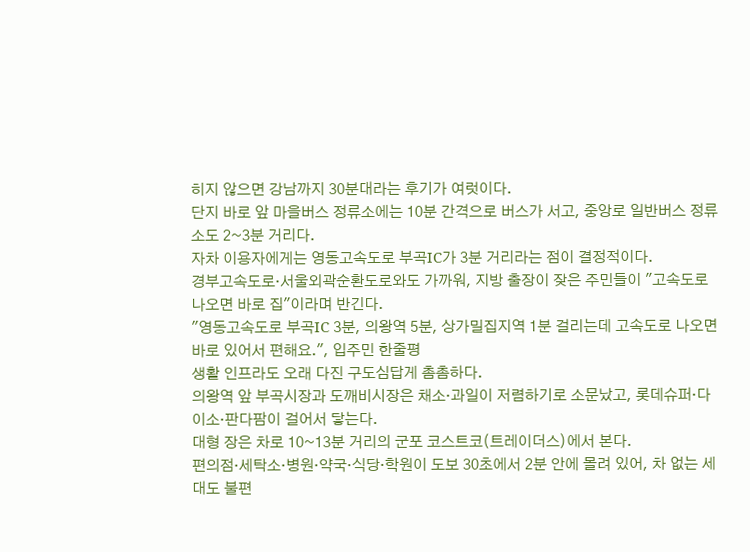히지 않으면 강남까지 30분대라는 후기가 여럿이다.
단지 바로 앞 마을버스 정류소에는 10분 간격으로 버스가 서고, 중앙로 일반버스 정류소도 2~3분 거리다.
자차 이용자에게는 영동고속도로 부곡IC가 3분 거리라는 점이 결정적이다.
경부고속도로·서울외곽순환도로와도 가까워, 지방 출장이 잦은 주민들이 "고속도로 나오면 바로 집"이라며 반긴다.
"영동고속도로 부곡IC 3분, 의왕역 5분, 상가밀집지역 1분 걸리는데 고속도로 나오면 바로 있어서 편해요.", 입주민 한줄평
생활 인프라도 오래 다진 구도심답게 촘촘하다.
의왕역 앞 부곡시장과 도깨비시장은 채소·과일이 저렴하기로 소문났고, 롯데슈퍼·다이소·판다팜이 걸어서 닿는다.
대형 장은 차로 10~13분 거리의 군포 코스트코(트레이더스)에서 본다.
편의점·세탁소·병원·약국·식당·학원이 도보 30초에서 2분 안에 몰려 있어, 차 없는 세대도 불편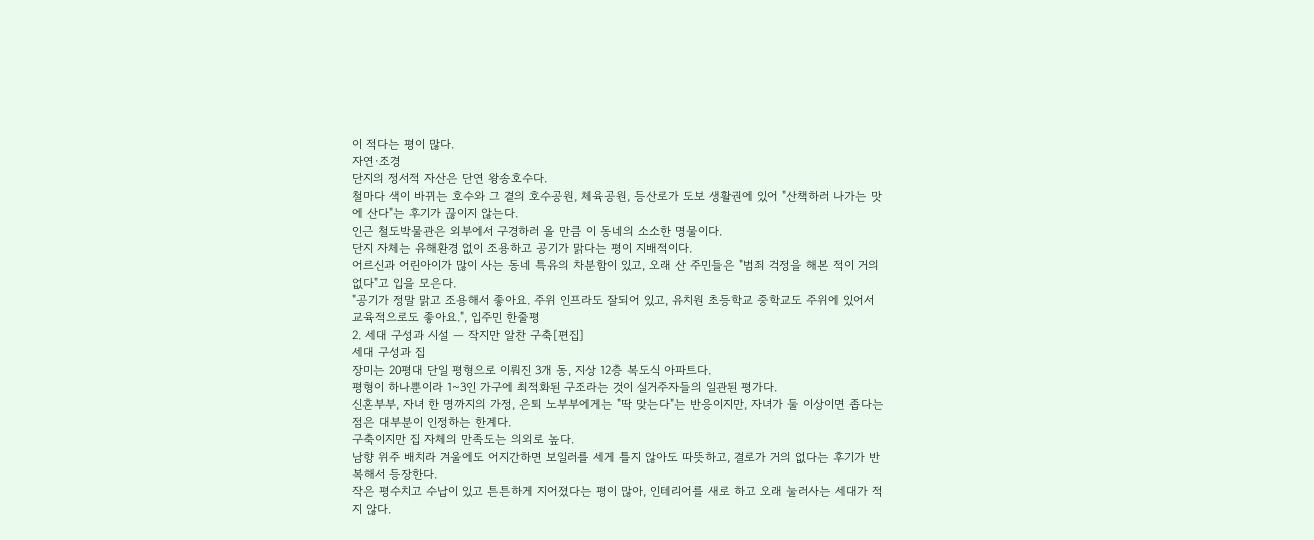이 적다는 평이 많다.
자연·조경
단지의 정서적 자산은 단연 왕송호수다.
철마다 색이 바뀌는 호수와 그 곁의 호수공원, 체육공원, 등산로가 도보 생활권에 있어 "산책하러 나가는 맛에 산다"는 후기가 끊이지 않는다.
인근 철도박물관은 외부에서 구경하러 올 만큼 이 동네의 소소한 명물이다.
단지 자체는 유해환경 없이 조용하고 공기가 맑다는 평이 지배적이다.
어르신과 어린아이가 많이 사는 동네 특유의 차분함이 있고, 오래 산 주민들은 "범죄 걱정을 해본 적이 거의 없다"고 입을 모은다.
"공기가 정말 맑고 조용해서 좋아요. 주위 인프라도 잘되어 있고, 유치원 초등학교 중학교도 주위에 있어서 교육적으로도 좋아요.", 입주민 한줄평
2. 세대 구성과 시설 — 작지만 알찬 구축[편집]
세대 구성과 집
장미는 20평대 단일 평형으로 이뤄진 3개 동, 지상 12층 복도식 아파트다.
평형이 하나뿐이라 1~3인 가구에 최적화된 구조라는 것이 실거주자들의 일관된 평가다.
신혼부부, 자녀 한 명까지의 가정, 은퇴 노부부에게는 "딱 맞는다"는 반응이지만, 자녀가 둘 이상이면 좁다는 점은 대부분이 인정하는 한계다.
구축이지만 집 자체의 만족도는 의외로 높다.
남향 위주 배치라 겨울에도 어지간하면 보일러를 세게 틀지 않아도 따뜻하고, 결로가 거의 없다는 후기가 반복해서 등장한다.
작은 평수치고 수납이 있고 튼튼하게 지어졌다는 평이 많아, 인테리어를 새로 하고 오래 눌러사는 세대가 적지 않다.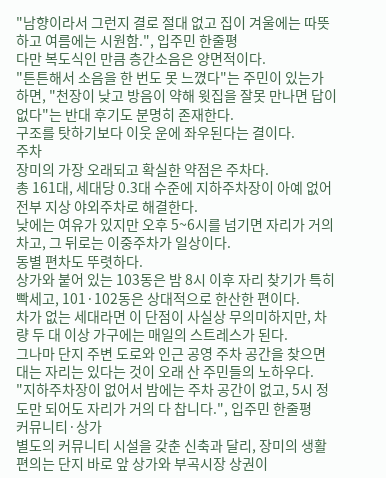"남향이라서 그런지 결로 절대 없고 집이 겨울에는 따뜻하고 여름에는 시원함.", 입주민 한줄평
다만 복도식인 만큼 층간소음은 양면적이다.
"튼튼해서 소음을 한 번도 못 느꼈다"는 주민이 있는가 하면, "천장이 낮고 방음이 약해 윗집을 잘못 만나면 답이 없다"는 반대 후기도 분명히 존재한다.
구조를 탓하기보다 이웃 운에 좌우된다는 결이다.
주차
장미의 가장 오래되고 확실한 약점은 주차다.
총 161대, 세대당 0.3대 수준에 지하주차장이 아예 없어 전부 지상 야외주차로 해결한다.
낮에는 여유가 있지만 오후 5~6시를 넘기면 자리가 거의 차고, 그 뒤로는 이중주차가 일상이다.
동별 편차도 뚜렷하다.
상가와 붙어 있는 103동은 밤 8시 이후 자리 찾기가 특히 빡세고, 101·102동은 상대적으로 한산한 편이다.
차가 없는 세대라면 이 단점이 사실상 무의미하지만, 차량 두 대 이상 가구에는 매일의 스트레스가 된다.
그나마 단지 주변 도로와 인근 공영 주차 공간을 찾으면 대는 자리는 있다는 것이 오래 산 주민들의 노하우다.
"지하주차장이 없어서 밤에는 주차 공간이 없고, 5시 정도만 되어도 자리가 거의 다 찹니다.", 입주민 한줄평
커뮤니티·상가
별도의 커뮤니티 시설을 갖춘 신축과 달리, 장미의 생활 편의는 단지 바로 앞 상가와 부곡시장 상권이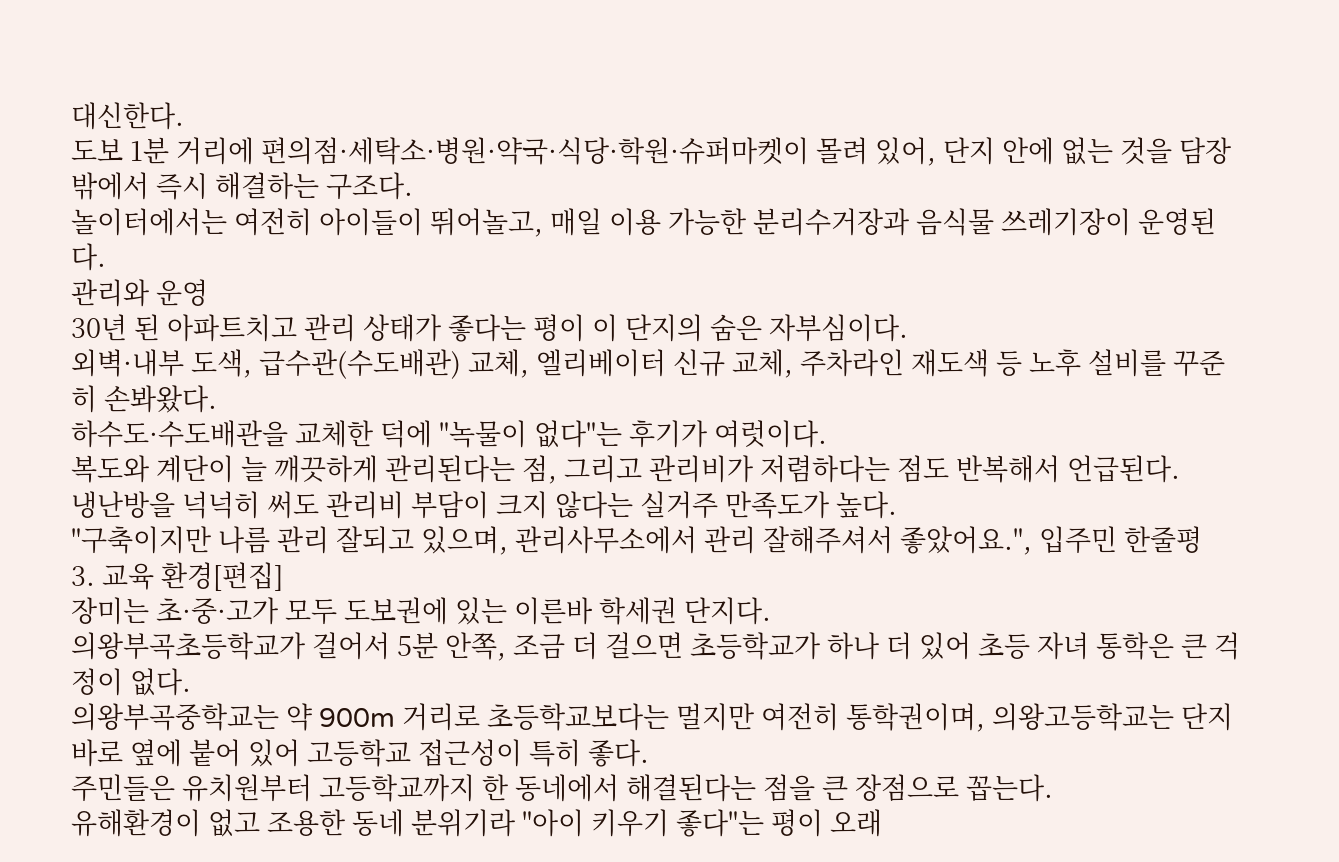대신한다.
도보 1분 거리에 편의점·세탁소·병원·약국·식당·학원·슈퍼마켓이 몰려 있어, 단지 안에 없는 것을 담장 밖에서 즉시 해결하는 구조다.
놀이터에서는 여전히 아이들이 뛰어놀고, 매일 이용 가능한 분리수거장과 음식물 쓰레기장이 운영된다.
관리와 운영
30년 된 아파트치고 관리 상태가 좋다는 평이 이 단지의 숨은 자부심이다.
외벽·내부 도색, 급수관(수도배관) 교체, 엘리베이터 신규 교체, 주차라인 재도색 등 노후 설비를 꾸준히 손봐왔다.
하수도·수도배관을 교체한 덕에 "녹물이 없다"는 후기가 여럿이다.
복도와 계단이 늘 깨끗하게 관리된다는 점, 그리고 관리비가 저렴하다는 점도 반복해서 언급된다.
냉난방을 넉넉히 써도 관리비 부담이 크지 않다는 실거주 만족도가 높다.
"구축이지만 나름 관리 잘되고 있으며, 관리사무소에서 관리 잘해주셔서 좋았어요.", 입주민 한줄평
3. 교육 환경[편집]
장미는 초·중·고가 모두 도보권에 있는 이른바 학세권 단지다.
의왕부곡초등학교가 걸어서 5분 안쪽, 조금 더 걸으면 초등학교가 하나 더 있어 초등 자녀 통학은 큰 걱정이 없다.
의왕부곡중학교는 약 900m 거리로 초등학교보다는 멀지만 여전히 통학권이며, 의왕고등학교는 단지 바로 옆에 붙어 있어 고등학교 접근성이 특히 좋다.
주민들은 유치원부터 고등학교까지 한 동네에서 해결된다는 점을 큰 장점으로 꼽는다.
유해환경이 없고 조용한 동네 분위기라 "아이 키우기 좋다"는 평이 오래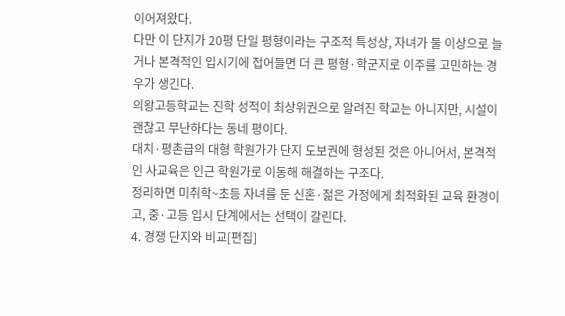이어져왔다.
다만 이 단지가 20평 단일 평형이라는 구조적 특성상, 자녀가 둘 이상으로 늘거나 본격적인 입시기에 접어들면 더 큰 평형·학군지로 이주를 고민하는 경우가 생긴다.
의왕고등학교는 진학 성적이 최상위권으로 알려진 학교는 아니지만, 시설이 괜찮고 무난하다는 동네 평이다.
대치·평촌급의 대형 학원가가 단지 도보권에 형성된 것은 아니어서, 본격적인 사교육은 인근 학원가로 이동해 해결하는 구조다.
정리하면 미취학~초등 자녀를 둔 신혼·젊은 가정에게 최적화된 교육 환경이고, 중·고등 입시 단계에서는 선택이 갈린다.
4. 경쟁 단지와 비교[편집]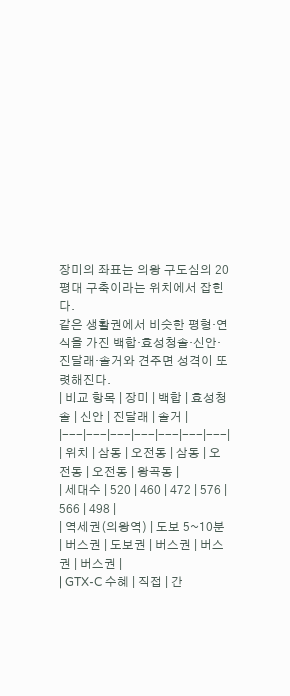장미의 좌표는 의왕 구도심의 20평대 구축이라는 위치에서 잡힌다.
같은 생활권에서 비슷한 평형·연식을 가진 백합·효성청솔·신안·진달래·솔거와 견주면 성격이 또렷해진다.
| 비교 항목 | 장미 | 백합 | 효성청솔 | 신안 | 진달래 | 솔거 |
|---|---|---|---|---|---|---|
| 위치 | 삼동 | 오전동 | 삼동 | 오전동 | 오전동 | 왕곡동 |
| 세대수 | 520 | 460 | 472 | 576 | 566 | 498 |
| 역세권(의왕역) | 도보 5~10분 | 버스권 | 도보권 | 버스권 | 버스권 | 버스권 |
| GTX-C 수혜 | 직접 | 간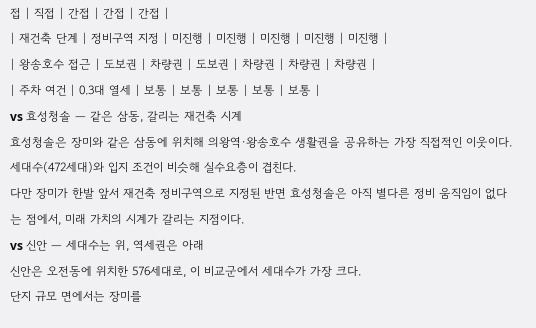접 | 직접 | 간접 | 간접 | 간접 |
| 재건축 단계 | 정비구역 지정 | 미진행 | 미진행 | 미진행 | 미진행 | 미진행 |
| 왕송호수 접근 | 도보권 | 차량권 | 도보권 | 차량권 | 차량권 | 차량권 |
| 주차 여건 | 0.3대 열세 | 보통 | 보통 | 보통 | 보통 | 보통 |
vs 효성청솔 — 같은 삼동, 갈리는 재건축 시계
효성청솔은 장미와 같은 삼동에 위치해 의왕역·왕송호수 생활권을 공유하는 가장 직접적인 이웃이다.
세대수(472세대)와 입지 조건이 비슷해 실수요층이 겹친다.
다만 장미가 한발 앞서 재건축 정비구역으로 지정된 반면 효성청솔은 아직 별다른 정비 움직임이 없다는 점에서, 미래 가치의 시계가 갈리는 지점이다.
vs 신안 — 세대수는 위, 역세권은 아래
신안은 오전동에 위치한 576세대로, 이 비교군에서 세대수가 가장 크다.
단지 규모 면에서는 장미를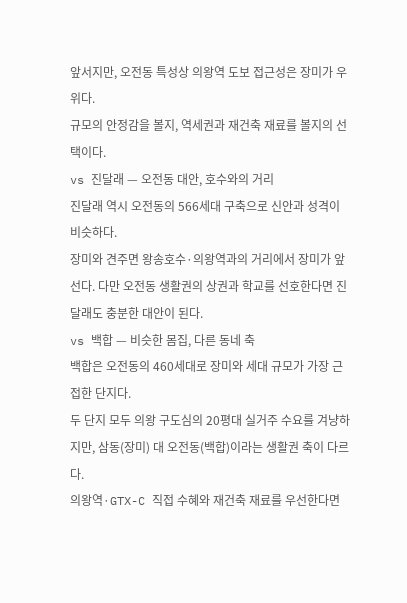앞서지만, 오전동 특성상 의왕역 도보 접근성은 장미가 우위다.
규모의 안정감을 볼지, 역세권과 재건축 재료를 볼지의 선택이다.
vs 진달래 — 오전동 대안, 호수와의 거리
진달래 역시 오전동의 566세대 구축으로 신안과 성격이 비슷하다.
장미와 견주면 왕송호수·의왕역과의 거리에서 장미가 앞선다. 다만 오전동 생활권의 상권과 학교를 선호한다면 진달래도 충분한 대안이 된다.
vs 백합 — 비슷한 몸집, 다른 동네 축
백합은 오전동의 460세대로 장미와 세대 규모가 가장 근접한 단지다.
두 단지 모두 의왕 구도심의 20평대 실거주 수요를 겨냥하지만, 삼동(장미) 대 오전동(백합)이라는 생활권 축이 다르다.
의왕역·GTX-C 직접 수혜와 재건축 재료를 우선한다면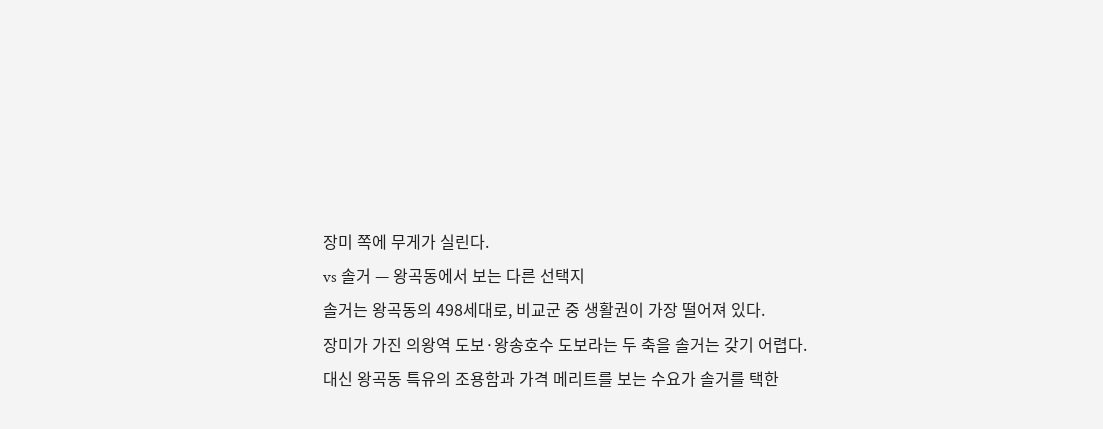장미 쪽에 무게가 실린다.
vs 솔거 — 왕곡동에서 보는 다른 선택지
솔거는 왕곡동의 498세대로, 비교군 중 생활권이 가장 떨어져 있다.
장미가 가진 의왕역 도보·왕송호수 도보라는 두 축을 솔거는 갖기 어렵다.
대신 왕곡동 특유의 조용함과 가격 메리트를 보는 수요가 솔거를 택한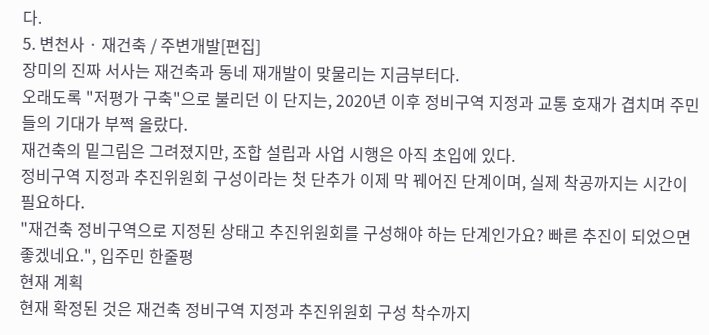다.
5. 변천사 · 재건축 / 주변개발[편집]
장미의 진짜 서사는 재건축과 동네 재개발이 맞물리는 지금부터다.
오래도록 "저평가 구축"으로 불리던 이 단지는, 2020년 이후 정비구역 지정과 교통 호재가 겹치며 주민들의 기대가 부쩍 올랐다.
재건축의 밑그림은 그려졌지만, 조합 설립과 사업 시행은 아직 초입에 있다.
정비구역 지정과 추진위원회 구성이라는 첫 단추가 이제 막 꿰어진 단계이며, 실제 착공까지는 시간이 필요하다.
"재건축 정비구역으로 지정된 상태고 추진위원회를 구성해야 하는 단계인가요? 빠른 추진이 되었으면 좋겠네요.", 입주민 한줄평
현재 계획
현재 확정된 것은 재건축 정비구역 지정과 추진위원회 구성 착수까지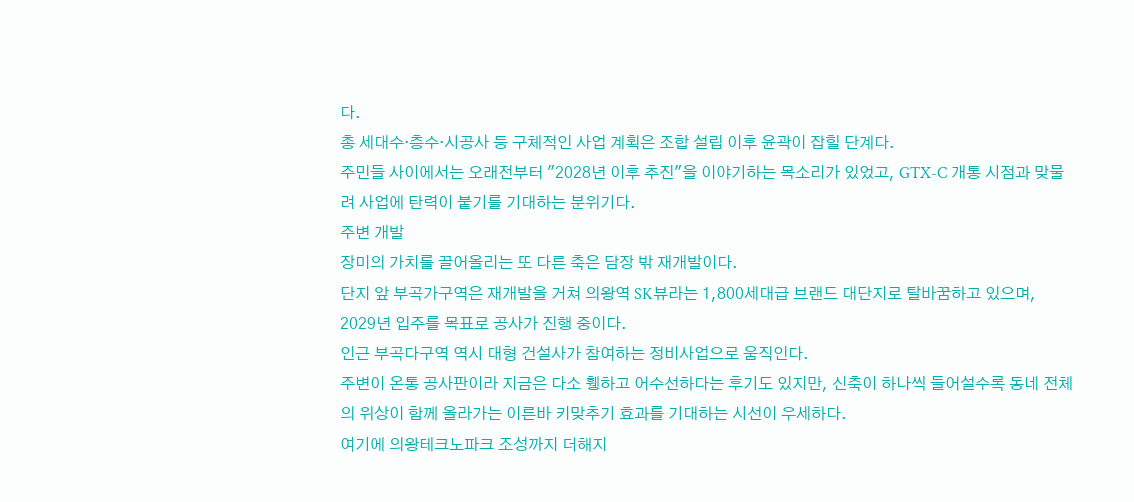다.
총 세대수·층수·시공사 등 구체적인 사업 계획은 조합 설립 이후 윤곽이 잡힐 단계다.
주민들 사이에서는 오래전부터 "2028년 이후 추진"을 이야기하는 목소리가 있었고, GTX-C 개통 시점과 맞물려 사업에 탄력이 붙기를 기대하는 분위기다.
주변 개발
장미의 가치를 끌어올리는 또 다른 축은 담장 밖 재개발이다.
단지 앞 부곡가구역은 재개발을 거쳐 의왕역 SK뷰라는 1,800세대급 브랜드 대단지로 탈바꿈하고 있으며, 2029년 입주를 목표로 공사가 진행 중이다.
인근 부곡다구역 역시 대형 건설사가 참여하는 정비사업으로 움직인다.
주변이 온통 공사판이라 지금은 다소 휑하고 어수선하다는 후기도 있지만, 신축이 하나씩 들어설수록 동네 전체의 위상이 함께 올라가는 이른바 키맞추기 효과를 기대하는 시선이 우세하다.
여기에 의왕테크노파크 조성까지 더해지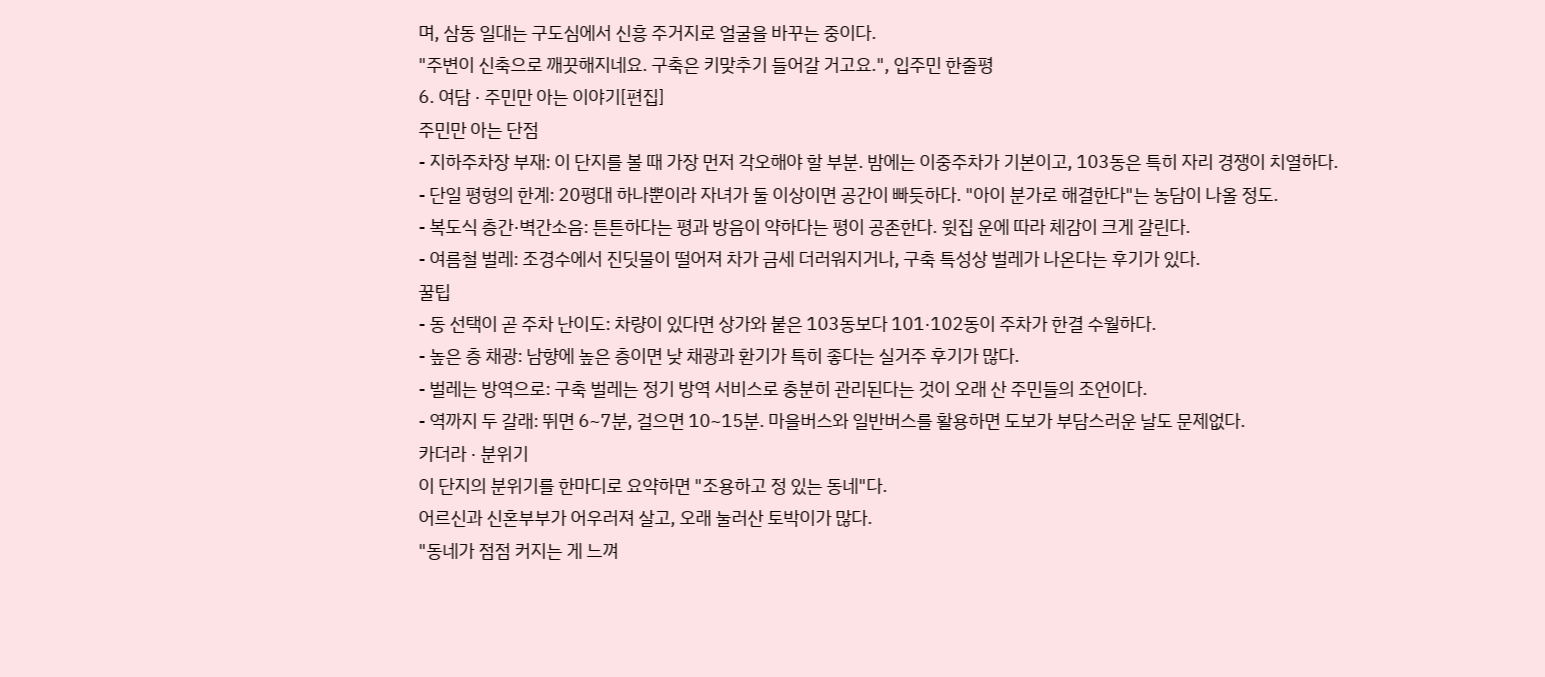며, 삼동 일대는 구도심에서 신흥 주거지로 얼굴을 바꾸는 중이다.
"주변이 신축으로 깨끗해지네요. 구축은 키맞추기 들어갈 거고요.", 입주민 한줄평
6. 여담 · 주민만 아는 이야기[편집]
주민만 아는 단점
- 지하주차장 부재: 이 단지를 볼 때 가장 먼저 각오해야 할 부분. 밤에는 이중주차가 기본이고, 103동은 특히 자리 경쟁이 치열하다.
- 단일 평형의 한계: 20평대 하나뿐이라 자녀가 둘 이상이면 공간이 빠듯하다. "아이 분가로 해결한다"는 농담이 나올 정도.
- 복도식 층간·벽간소음: 튼튼하다는 평과 방음이 약하다는 평이 공존한다. 윗집 운에 따라 체감이 크게 갈린다.
- 여름철 벌레: 조경수에서 진딧물이 떨어져 차가 금세 더러워지거나, 구축 특성상 벌레가 나온다는 후기가 있다.
꿀팁
- 동 선택이 곧 주차 난이도: 차량이 있다면 상가와 붙은 103동보다 101·102동이 주차가 한결 수월하다.
- 높은 층 채광: 남향에 높은 층이면 낮 채광과 환기가 특히 좋다는 실거주 후기가 많다.
- 벌레는 방역으로: 구축 벌레는 정기 방역 서비스로 충분히 관리된다는 것이 오래 산 주민들의 조언이다.
- 역까지 두 갈래: 뛰면 6~7분, 걸으면 10~15분. 마을버스와 일반버스를 활용하면 도보가 부담스러운 날도 문제없다.
카더라 · 분위기
이 단지의 분위기를 한마디로 요약하면 "조용하고 정 있는 동네"다.
어르신과 신혼부부가 어우러져 살고, 오래 눌러산 토박이가 많다.
"동네가 점점 커지는 게 느껴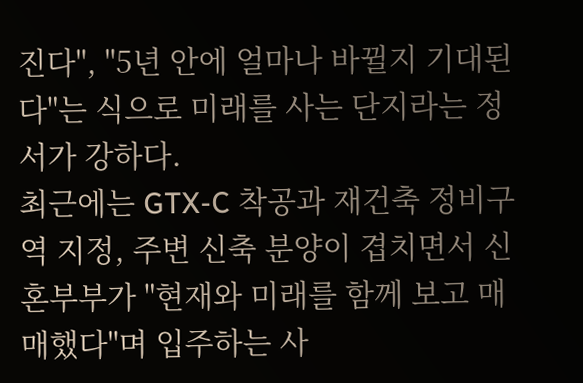진다", "5년 안에 얼마나 바뀔지 기대된다"는 식으로 미래를 사는 단지라는 정서가 강하다.
최근에는 GTX-C 착공과 재건축 정비구역 지정, 주변 신축 분양이 겹치면서 신혼부부가 "현재와 미래를 함께 보고 매매했다"며 입주하는 사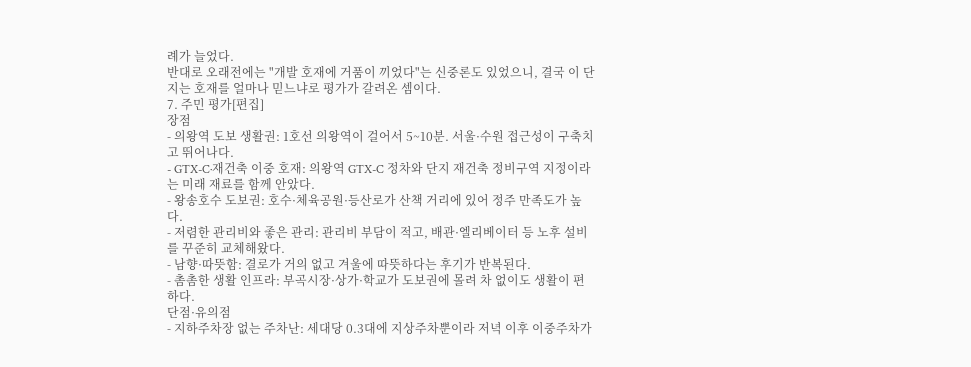례가 늘었다.
반대로 오래전에는 "개발 호재에 거품이 끼었다"는 신중론도 있었으니, 결국 이 단지는 호재를 얼마나 믿느냐로 평가가 갈려온 셈이다.
7. 주민 평가[편집]
장점
- 의왕역 도보 생활권: 1호선 의왕역이 걸어서 5~10분. 서울·수원 접근성이 구축치고 뛰어나다.
- GTX-C·재건축 이중 호재: 의왕역 GTX-C 정차와 단지 재건축 정비구역 지정이라는 미래 재료를 함께 안았다.
- 왕송호수 도보권: 호수·체육공원·등산로가 산책 거리에 있어 정주 만족도가 높다.
- 저렴한 관리비와 좋은 관리: 관리비 부담이 적고, 배관·엘리베이터 등 노후 설비를 꾸준히 교체해왔다.
- 남향·따뜻함: 결로가 거의 없고 겨울에 따뜻하다는 후기가 반복된다.
- 촘촘한 생활 인프라: 부곡시장·상가·학교가 도보권에 몰려 차 없이도 생활이 편하다.
단점·유의점
- 지하주차장 없는 주차난: 세대당 0.3대에 지상주차뿐이라 저녁 이후 이중주차가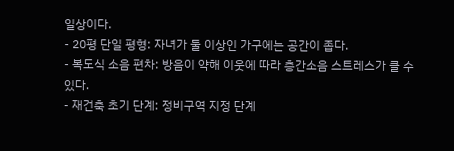일상이다.
- 20평 단일 평형: 자녀가 둘 이상인 가구에는 공간이 좁다.
- 복도식 소음 편차: 방음이 약해 이웃에 따라 층간소음 스트레스가 클 수 있다.
- 재건축 초기 단계: 정비구역 지정 단계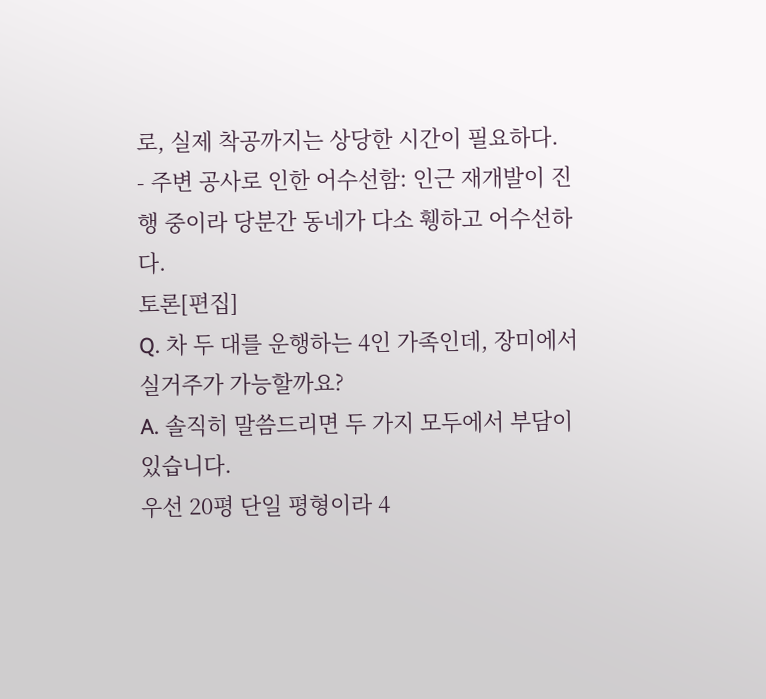로, 실제 착공까지는 상당한 시간이 필요하다.
- 주변 공사로 인한 어수선함: 인근 재개발이 진행 중이라 당분간 동네가 다소 휑하고 어수선하다.
토론[편집]
Q. 차 두 대를 운행하는 4인 가족인데, 장미에서 실거주가 가능할까요?
A. 솔직히 말씀드리면 두 가지 모두에서 부담이 있습니다.
우선 20평 단일 평형이라 4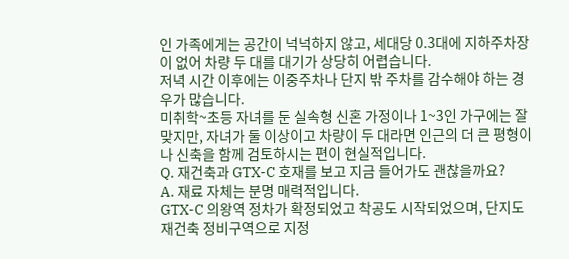인 가족에게는 공간이 넉넉하지 않고, 세대당 0.3대에 지하주차장이 없어 차량 두 대를 대기가 상당히 어렵습니다.
저녁 시간 이후에는 이중주차나 단지 밖 주차를 감수해야 하는 경우가 많습니다.
미취학~초등 자녀를 둔 실속형 신혼 가정이나 1~3인 가구에는 잘 맞지만, 자녀가 둘 이상이고 차량이 두 대라면 인근의 더 큰 평형이나 신축을 함께 검토하시는 편이 현실적입니다.
Q. 재건축과 GTX-C 호재를 보고 지금 들어가도 괜찮을까요?
A. 재료 자체는 분명 매력적입니다.
GTX-C 의왕역 정차가 확정되었고 착공도 시작되었으며, 단지도 재건축 정비구역으로 지정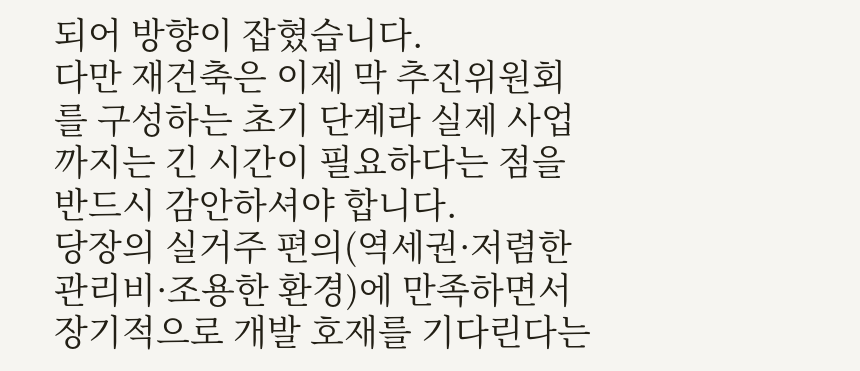되어 방향이 잡혔습니다.
다만 재건축은 이제 막 추진위원회를 구성하는 초기 단계라 실제 사업까지는 긴 시간이 필요하다는 점을 반드시 감안하셔야 합니다.
당장의 실거주 편의(역세권·저렴한 관리비·조용한 환경)에 만족하면서 장기적으로 개발 호재를 기다린다는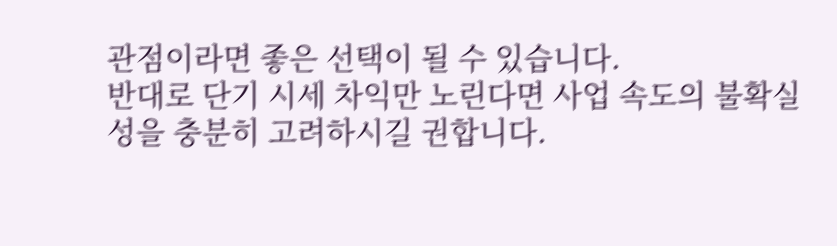관점이라면 좋은 선택이 될 수 있습니다.
반대로 단기 시세 차익만 노린다면 사업 속도의 불확실성을 충분히 고려하시길 권합니다.